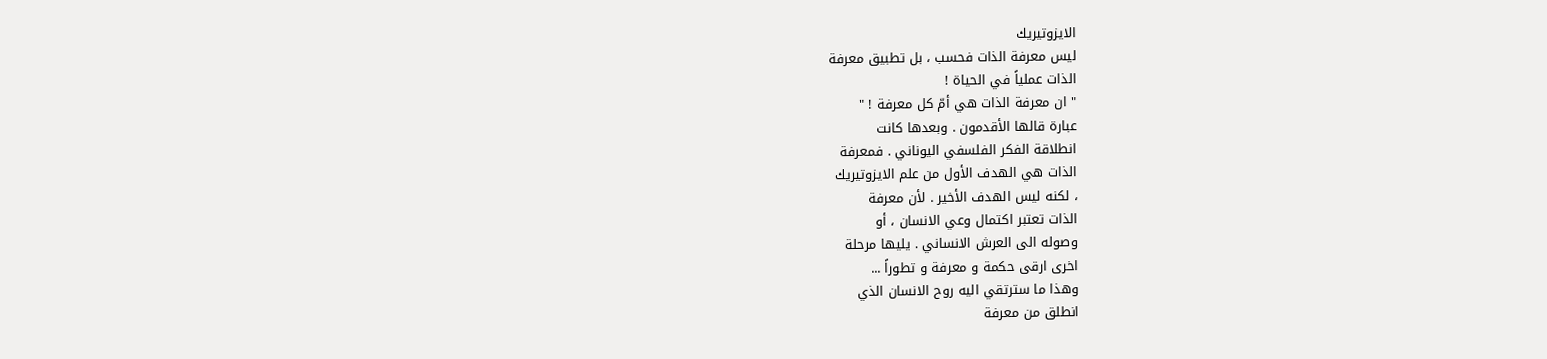الايزوتيريك
ليس معرفة الذات فحسب ، بل تطبيق معرفة
الذات عملياً في الحياة !
" ان معرفة الذات هي أمّ كل معرفة ! "
عبارة قالها الأقدمون . وبعدها كانت
انطلاقة الفكر الفلسفي اليوناني . فمعرفة
الذات هي الهدف الأول من علم الايزوتيريك
، لكنه ليس الهدف الأخير . لأن معرفة
الذات تعتبر اكتمال وعي الانسان ، أو
وصوله الى العرش الانساني . يليها مرحلة
اخرى ارقى حكمة و معرفة و تطوراً ...
وهذا ما سترتقي اليه روح الانسان الذي
انطلق من معرفة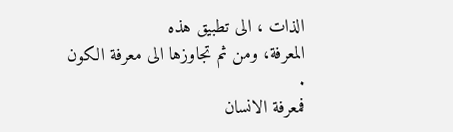الذات ، الى تطبيق هذه
المعرفة، ومن ثم تجاوزها الى معرفة الكون
.
فمعرفة الانسان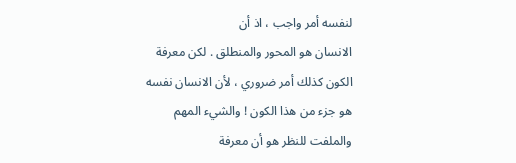لنفسه أمر واجب ، اذ أن
الانسان هو المحور والمنطلق . لكن معرفة
الكون كذلك أمر ضروري ، لأن الانسان نفسه
هو جزء من هذا الكون ! والشيء المهم
والملفت للنظر هو أن معرفة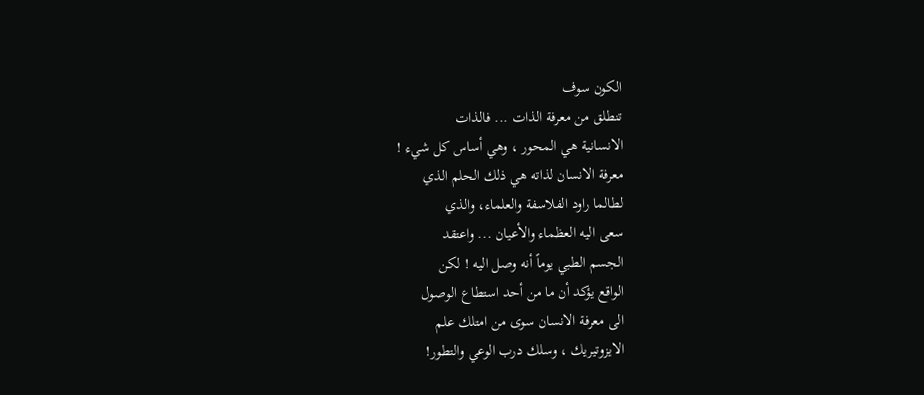الكون سوف
تنطلق من معرفة الذات ... فالذات
الانسانية هي المحور ، وهي أساس كل شيء !
معرفة الانسان لذاته هي ذلك الحلم الذي
لطالما راود الفلاسفة والعلماء، والذي
سعى اليه العظماء والأعيان ... واعتقد
الجسم الطبي يوماً أنه وصل اليه ! لكن
الواقع يؤكد أن ما من أحد استطاع الوصول
الى معرفة الانسان سوى من امتلك علم
الايزوتيريك ، وسلك درب الوعي والتطور!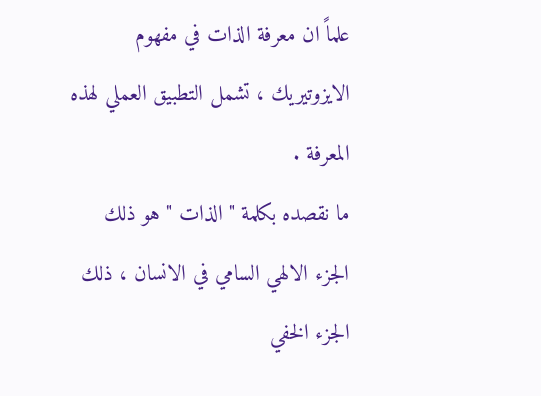علماً ان معرفة الذات في مفهوم
الايزوتيريك ، تشمل التطبيق العملي لهذه
المعرفة .
ما نقصده بكلمة " الذات " هو ذلك
الجزء الالهي السامي في الانسان ، ذلك
الجزء الخفي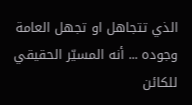الذي تتجاهل او تجهل العامة
وجوده ... أنه المسيّر الحقيقي للكائن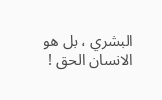البشري ، بل هو الانسان الحق !